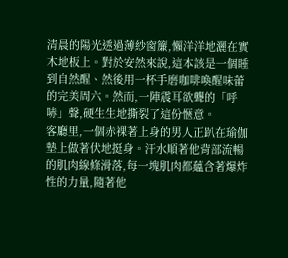清晨的陽光透過薄紗窗簾,懶洋洋地灑在實木地板上。對於安然來說,這本該是一個睡到自然醒、然後用一杯手磨咖啡喚醒味蕾的完美周六。然而,一陣震耳欲聾的「呼哧」聲,硬生生地撕裂了這份愜意。
客廳里,一個赤裸著上身的男人正趴在瑜伽墊上做著伏地挺身。汗水順著他背部流暢的肌肉線條滑落,每一塊肌肉都蘊含著爆炸性的力量,隨著他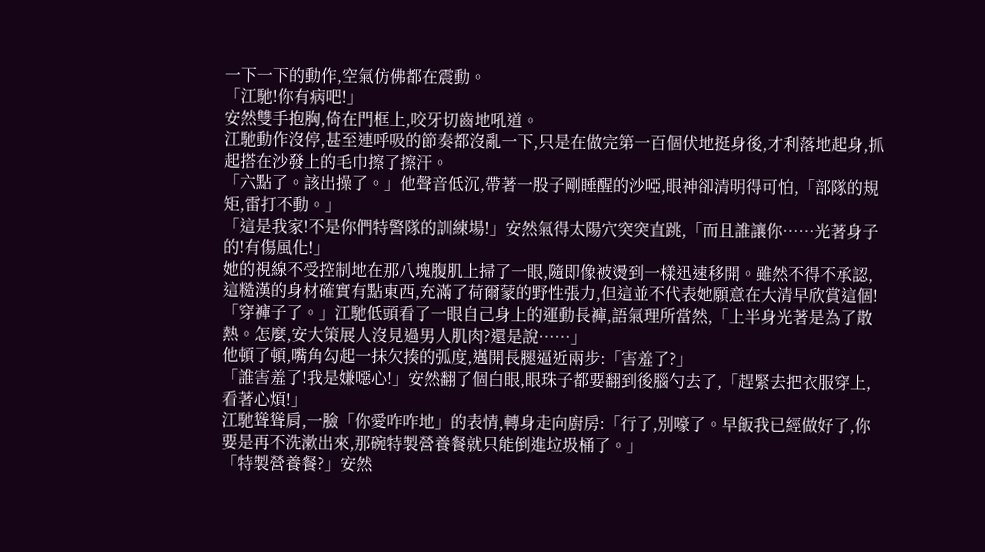一下一下的動作,空氣仿佛都在震動。
「江馳!你有病吧!」
安然雙手抱胸,倚在門框上,咬牙切齒地吼道。
江馳動作沒停,甚至連呼吸的節奏都沒亂一下,只是在做完第一百個伏地挺身後,才利落地起身,抓起搭在沙發上的毛巾擦了擦汗。
「六點了。該出操了。」他聲音低沉,帶著一股子剛睡醒的沙啞,眼神卻清明得可怕,「部隊的規矩,雷打不動。」
「這是我家!不是你們特警隊的訓練場!」安然氣得太陽穴突突直跳,「而且誰讓你……光著身子的!有傷風化!」
她的視線不受控制地在那八塊腹肌上掃了一眼,隨即像被燙到一樣迅速移開。雖然不得不承認,這糙漢的身材確實有點東西,充滿了荷爾蒙的野性張力,但這並不代表她願意在大清早欣賞這個!
「穿褲子了。」江馳低頭看了一眼自己身上的運動長褲,語氣理所當然,「上半身光著是為了散熱。怎麼,安大策展人沒見過男人肌肉?還是說……」
他頓了頓,嘴角勾起一抹欠揍的弧度,邁開長腿逼近兩步:「害羞了?」
「誰害羞了!我是嫌噁心!」安然翻了個白眼,眼珠子都要翻到後腦勺去了,「趕緊去把衣服穿上,看著心煩!」
江馳聳聳肩,一臉「你愛咋咋地」的表情,轉身走向廚房:「行了,別嚎了。早飯我已經做好了,你要是再不洗漱出來,那碗特製營養餐就只能倒進垃圾桶了。」
「特製營養餐?」安然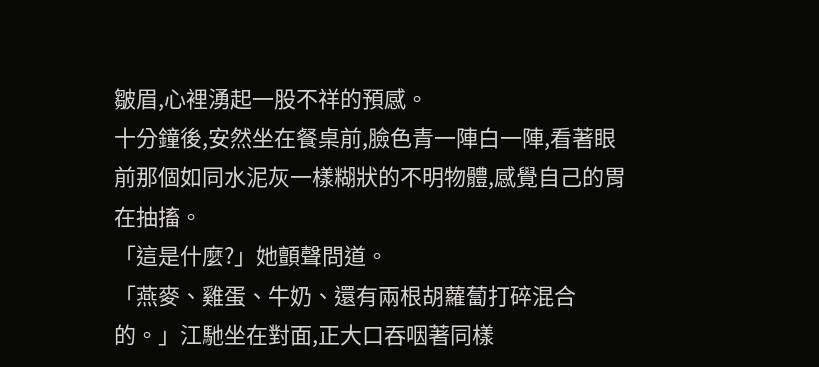皺眉,心裡湧起一股不祥的預感。
十分鐘後,安然坐在餐桌前,臉色青一陣白一陣,看著眼前那個如同水泥灰一樣糊狀的不明物體,感覺自己的胃在抽搐。
「這是什麼?」她顫聲問道。
「燕麥、雞蛋、牛奶、還有兩根胡蘿蔔打碎混合的。」江馳坐在對面,正大口吞咽著同樣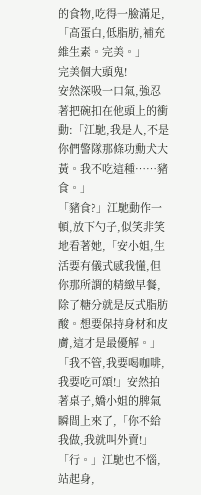的食物,吃得一臉滿足,「高蛋白,低脂肪,補充維生素。完美。」
完美個大頭鬼!
安然深吸一口氣,強忍著把碗扣在他頭上的衝動:「江馳,我是人,不是你們警隊那條功勳犬大黃。我不吃這種……豬食。」
「豬食?」江馳動作一頓,放下勺子,似笑非笑地看著她,「安小姐,生活要有儀式感我懂,但你那所謂的精緻早餐,除了糖分就是反式脂肪酸。想要保持身材和皮膚,這才是最優解。」
「我不管,我要喝咖啡,我要吃可頌!」安然拍著桌子,嬌小姐的脾氣瞬間上來了,「你不給我做,我就叫外賣!」
「行。」江馳也不惱,站起身,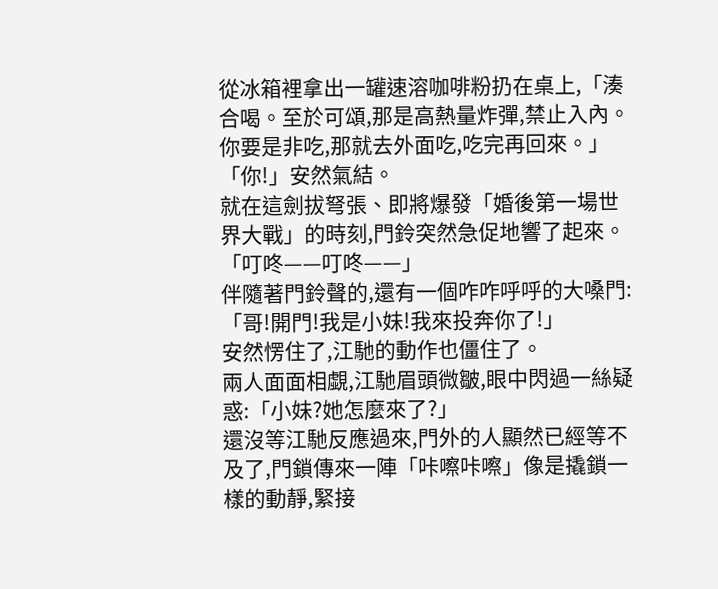從冰箱裡拿出一罐速溶咖啡粉扔在桌上,「湊合喝。至於可頌,那是高熱量炸彈,禁止入內。你要是非吃,那就去外面吃,吃完再回來。」
「你!」安然氣結。
就在這劍拔弩張、即將爆發「婚後第一場世界大戰」的時刻,門鈴突然急促地響了起來。
「叮咚——叮咚——」
伴隨著門鈴聲的,還有一個咋咋呼呼的大嗓門:「哥!開門!我是小妹!我來投奔你了!」
安然愣住了,江馳的動作也僵住了。
兩人面面相覷,江馳眉頭微皺,眼中閃過一絲疑惑:「小妹?她怎麼來了?」
還沒等江馳反應過來,門外的人顯然已經等不及了,門鎖傳來一陣「咔嚓咔嚓」像是撬鎖一樣的動靜,緊接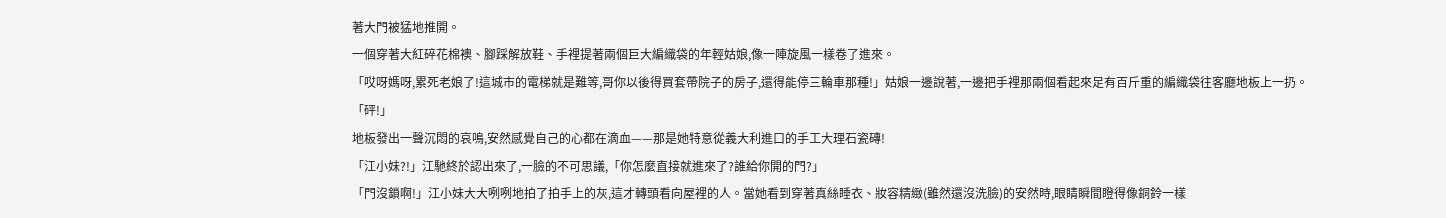著大門被猛地推開。
一個穿著大紅碎花棉襖、腳踩解放鞋、手裡提著兩個巨大編織袋的年輕姑娘,像一陣旋風一樣卷了進來。
「哎呀媽呀,累死老娘了!這城市的電梯就是難等,哥你以後得買套帶院子的房子,還得能停三輪車那種!」姑娘一邊說著,一邊把手裡那兩個看起來足有百斤重的編織袋往客廳地板上一扔。
「砰!」
地板發出一聲沉悶的哀鳴,安然感覺自己的心都在滴血——那是她特意從義大利進口的手工大理石瓷磚!
「江小妹?!」江馳終於認出來了,一臉的不可思議,「你怎麼直接就進來了?誰給你開的門?」
「門沒鎖啊!」江小妹大大咧咧地拍了拍手上的灰,這才轉頭看向屋裡的人。當她看到穿著真絲睡衣、妝容精緻(雖然還沒洗臉)的安然時,眼睛瞬間瞪得像銅鈴一樣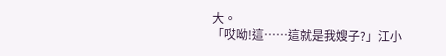大。
「哎呦!這……這就是我嫂子?」江小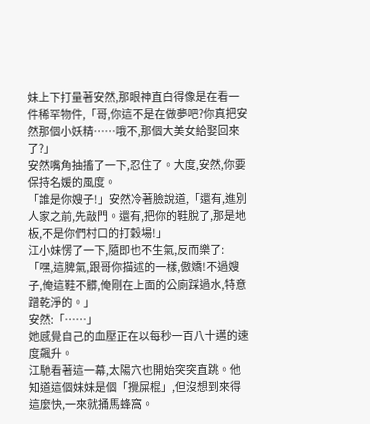妹上下打量著安然,那眼神直白得像是在看一件稀罕物件,「哥,你這不是在做夢吧?你真把安然那個小妖精……哦不,那個大美女給娶回來了?」
安然嘴角抽搐了一下,忍住了。大度,安然,你要保持名媛的風度。
「誰是你嫂子!」安然冷著臉說道,「還有,進別人家之前,先敲門。還有,把你的鞋脫了,那是地板,不是你們村口的打穀場!」
江小妹愣了一下,隨即也不生氣,反而樂了:「嘿,這脾氣,跟哥你描述的一樣,傲嬌!不過嫂子,俺這鞋不髒,俺剛在上面的公廁踩過水,特意蹭乾淨的。」
安然:「……」
她感覺自己的血壓正在以每秒一百八十邁的速度飆升。
江馳看著這一幕,太陽穴也開始突突直跳。他知道這個妹妹是個「攪屎棍」,但沒想到來得這麼快,一來就捅馬蜂窩。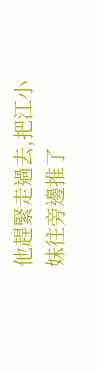他趕緊走過去,把江小妹往旁邊推了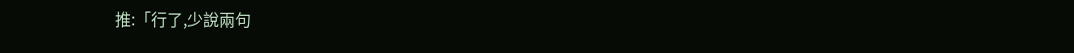推:「行了,少說兩句